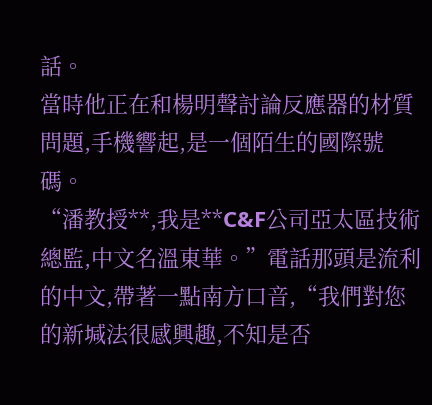話。
當時他正在和楊明聲討論反應器的材質問題,手機響起,是一個陌生的國際號碼。
“潘教授**,我是**C&F公司亞太區技術總監,中文名溫東華。”電話那頭是流利的中文,帶著一點南方口音,“我們對您的新堿法很感興趣,不知是否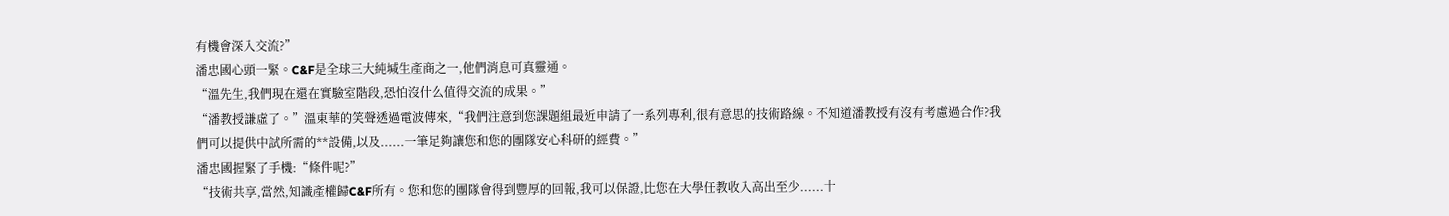有機會深入交流?”
潘忠國心頭一緊。C&F是全球三大純堿生產商之一,他們消息可真靈通。
“溫先生,我們現在還在實驗室階段,恐怕沒什么值得交流的成果。”
“潘教授謙虛了。”溫東華的笑聲透過電波傳來,“我們注意到您課題組最近申請了一系列專利,很有意思的技術路線。不知道潘教授有沒有考慮過合作?我們可以提供中試所需的**設備,以及......一筆足夠讓您和您的團隊安心科研的經費。”
潘忠國握緊了手機:“條件呢?”
“技術共享,當然,知識產權歸C&F所有。您和您的團隊會得到豐厚的回報,我可以保證,比您在大學任教收入高出至少......十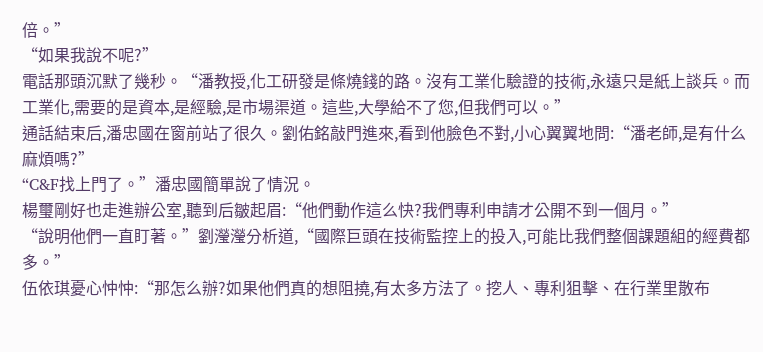倍。”
“如果我說不呢?”
電話那頭沉默了幾秒。“潘教授,化工研發是條燒錢的路。沒有工業化驗證的技術,永遠只是紙上談兵。而工業化,需要的是資本,是經驗,是市場渠道。這些,大學給不了您,但我們可以。”
通話結束后,潘忠國在窗前站了很久。劉佑銘敲門進來,看到他臉色不對,小心翼翼地問:“潘老師,是有什么麻煩嗎?”
“C&F找上門了。”潘忠國簡單說了情況。
楊璽剛好也走進辦公室,聽到后皺起眉:“他們動作這么快?我們專利申請才公開不到一個月。”
“說明他們一直盯著。”劉瀅瀅分析道,“國際巨頭在技術監控上的投入,可能比我們整個課題組的經費都多。”
伍依琪憂心忡忡:“那怎么辦?如果他們真的想阻撓,有太多方法了。挖人、專利狙擊、在行業里散布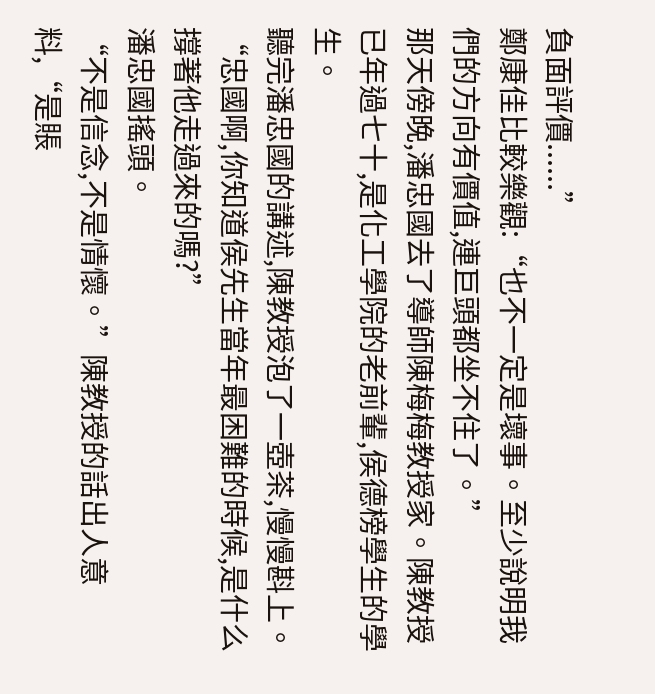負面評價......”
鄭康佳比較樂觀:“也不一定是壞事。至少說明我們的方向有價值,連巨頭都坐不住了。”
那天傍晚,潘忠國去了導師陳梅梅教授家。陳教授已年過七十,是化工學院的老前輩,侯德榜學生的學生。
聽完潘忠國的講述,陳教授泡了一壺茶,慢慢斟上。
“忠國啊,你知道侯先生當年最困難的時候,是什么撐著他走過來的嗎?”
潘忠國搖頭。
“不是信念,不是情懷。”陳教授的話出人意料,“是賬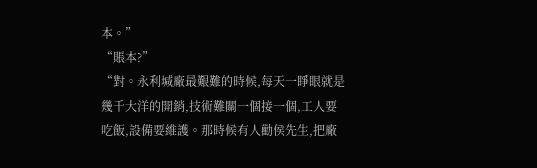本。”
“賬本?”
“對。永利堿廠最艱難的時候,每天一睜眼就是幾千大洋的開銷,技術難關一個接一個,工人要吃飯,設備要維護。那時候有人勸侯先生,把廠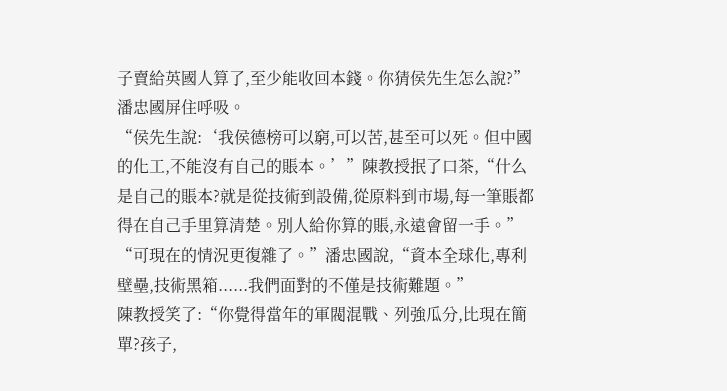子賣給英國人算了,至少能收回本錢。你猜侯先生怎么說?”
潘忠國屏住呼吸。
“侯先生說:‘我侯德榜可以窮,可以苦,甚至可以死。但中國的化工,不能沒有自己的賬本。’”陳教授抿了口茶,“什么是自己的賬本?就是從技術到設備,從原料到市場,每一筆賬都得在自己手里算清楚。別人給你算的賬,永遠會留一手。”
“可現在的情況更復雜了。”潘忠國說,“資本全球化,專利壁壘,技術黑箱......我們面對的不僅是技術難題。”
陳教授笑了:“你覺得當年的軍閥混戰、列強瓜分,比現在簡單?孩子,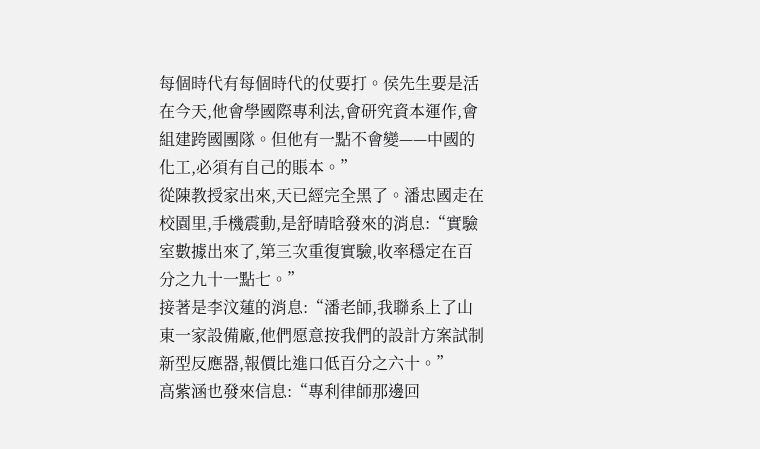每個時代有每個時代的仗要打。侯先生要是活在今天,他會學國際專利法,會研究資本運作,會組建跨國團隊。但他有一點不會變——中國的化工,必須有自己的賬本。”
從陳教授家出來,天已經完全黑了。潘忠國走在校園里,手機震動,是舒晴晗發來的消息:“實驗室數據出來了,第三次重復實驗,收率穩定在百分之九十一點七。”
接著是李汶蓮的消息:“潘老師,我聯系上了山東一家設備廠,他們愿意按我們的設計方案試制新型反應器,報價比進口低百分之六十。”
高紫涵也發來信息:“專利律師那邊回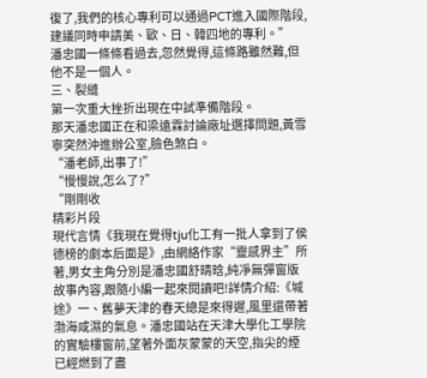復了,我們的核心專利可以通過PCT進入國際階段,建議同時申請美、歐、日、韓四地的專利。”
潘忠國一條條看過去,忽然覺得,這條路雖然難,但他不是一個人。
三、裂縫
第一次重大挫折出現在中試準備階段。
那天潘忠國正在和梁遠霖討論廠址選擇問題,黃雪寧突然沖進辦公室,臉色煞白。
“潘老師,出事了!”
“慢慢說,怎么了?”
“剛剛收
精彩片段
現代言情《我現在覺得tju化工有一批人拿到了侯德榜的劇本后面是》,由網絡作家“靈感界主”所著,男女主角分別是潘忠國舒晴晗,純凈無彈窗版故事內容,跟隨小編一起來閱讀吧!詳情介紹:《堿途》一、舊夢天津的春天總是來得遲,風里還帶著渤海咸濕的氣息。潘忠國站在天津大學化工學院的實驗樓窗前,望著外面灰蒙蒙的天空,指尖的煙已經燃到了盡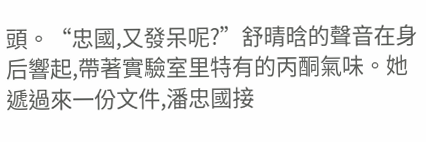頭。“忠國,又發呆呢?”舒晴晗的聲音在身后響起,帶著實驗室里特有的丙酮氣味。她遞過來一份文件,潘忠國接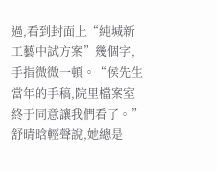過,看到封面上“純堿新工藝中試方案”幾個字,手指微微一頓。“侯先生當年的手稿,院里檔案室終于同意讓我們看了。”舒晴晗輕聲說,她總是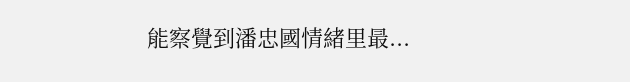能察覺到潘忠國情緒里最...